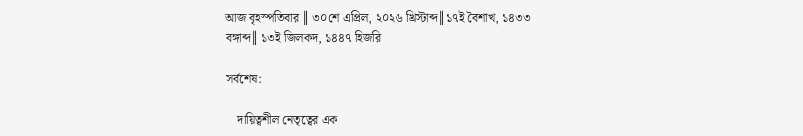আজ বৃহস্পতিবার ║ ৩০শে এপ্রিল, ২০২৬ খ্রিস্টাব্দ║১৭ই বৈশাখ, ১৪৩৩ বঙ্গাব্দ║ ১৩ই জিলকদ, ১৪৪৭ হিজরি

সর্বশেষ:

    দায়িত্বশীল নেতৃত্বের এক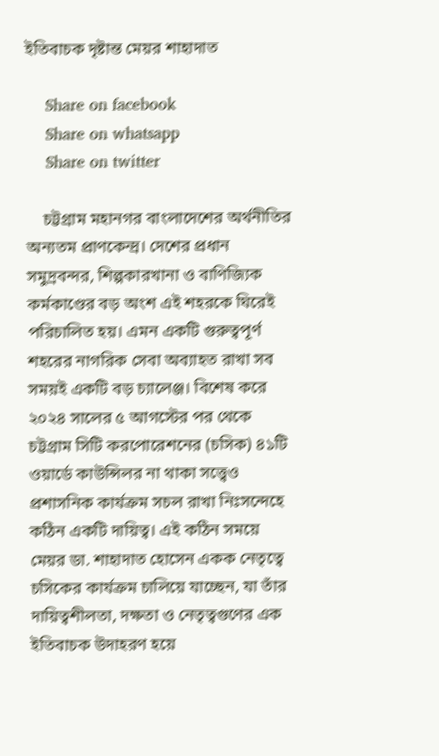ইতিবাচক দৃষ্টান্ত মেয়র শাহাদাত

    Share on facebook
    Share on whatsapp
    Share on twitter

    চট্টগ্রাম মহানগর বাংলাদেশের অর্থনীতির অন্যতম প্রাণকেন্দ্র। দেশের প্রধান সমুদ্রবন্দর, শিল্পকারখানা ও বাণিজ্যিক কর্মকাণ্ডের বড় অংশ এই শহরকে ঘিরেই পরিচালিত হয়। এমন একটি গুরুত্বপূর্ণ শহরের নাগরিক সেবা অব্যাহত রাখা সব সময়ই একটি বড় চ্যালেঞ্জ। বিশেষ করে ২০২৪ সালের ৫ আগস্টের পর থেকে চট্টগ্রাম সিটি করপোরেশনের (চসিক) ৪১টি ওয়ার্ডে কাউন্সিলর না থাকা সত্ত্বেও প্রশাসনিক কার্যক্রম সচল রাখা নিঃসন্দেহে কঠিন একটি দায়িত্ব। এই কঠিন সময়ে মেয়র ডা. শাহাদাত হোসেন একক নেতৃত্বে চসিকের কার্যক্রম চালিয়ে যাচ্ছেন, যা তাঁর দায়িত্বশীলতা, দক্ষতা ও নেতৃত্বগুণের এক ইতিবাচক উদাহরণ হয়ে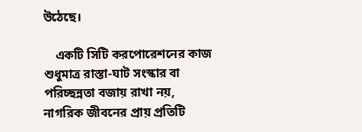উঠেছে।

    একটি সিটি করপোরেশনের কাজ শুধুমাত্র রাস্তা-ঘাট সংস্কার বা পরিচ্ছন্নতা বজায় রাখা নয়, নাগরিক জীবনের প্রায় প্রতিটি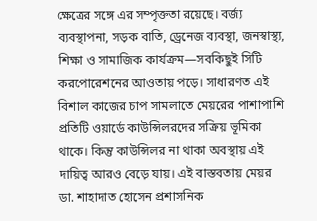ক্ষেত্রের সঙ্গে এর সম্পৃক্ততা রয়েছে। বর্জ্য ব্যবস্থাপনা, সড়ক বাতি, ড্রেনেজ ব্যবস্থা, জনস্বাস্থ্য, শিক্ষা ও সামাজিক কার্যক্রম—সবকিছুই সিটি করপোরেশনের আওতায় পড়ে। সাধারণত এই বিশাল কাজের চাপ সামলাতে মেয়রের পাশাপাশি প্রতিটি ওয়ার্ডে কাউন্সিলরদের সক্রিয় ভূমিকা থাকে। কিন্তু কাউন্সিলর না থাকা অবস্থায় এই দায়িত্ব আরও বেড়ে যায়। এই বাস্তবতায় মেয়র ডা. শাহাদাত হোসেন প্রশাসনিক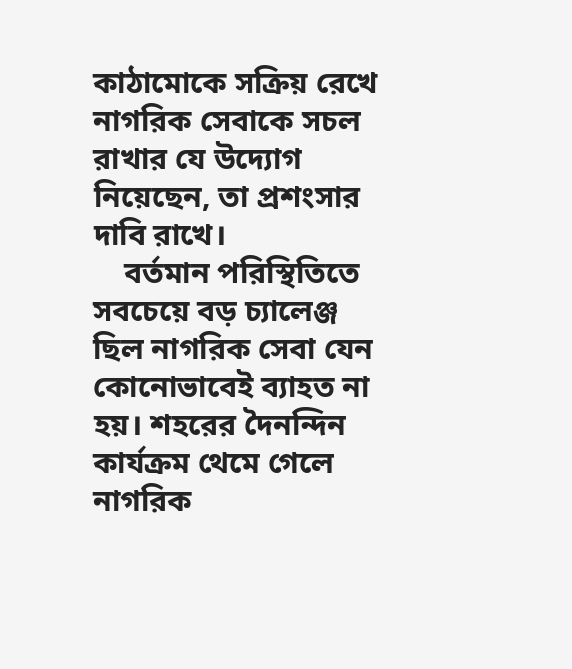কাঠামোকে সক্রিয় রেখে নাগরিক সেবাকে সচল রাখার যে উদ্যোগ নিয়েছেন, তা প্রশংসার দাবি রাখে।
    বর্তমান পরিস্থিতিতে সবচেয়ে বড় চ্যালেঞ্জ ছিল নাগরিক সেবা যেন কোনোভাবেই ব্যাহত না হয়। শহরের দৈনন্দিন কার্যক্রম থেমে গেলে নাগরিক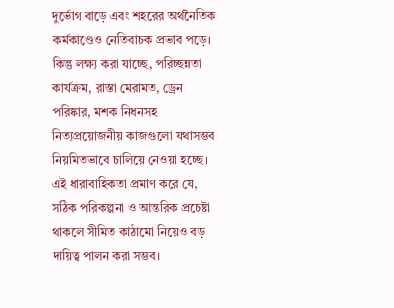দুর্ভোগ বাড়ে এবং শহরের অর্থনৈতিক কর্মকাণ্ডেও নেতিবাচক প্রভাব পড়ে। কিন্তু লক্ষ্য করা যাচ্ছে, পরিচ্ছন্নতা কার্যক্রম, রাস্তা মেরামত, ড্রেন পরিষ্কার, মশক নিধনসহ নিত্যপ্রয়োজনীয় কাজগুলো যথাসম্ভব নিয়মিতভাবে চালিয়ে নেওয়া হচ্ছে। এই ধারাবাহিকতা প্রমাণ করে যে, সঠিক পরিকল্পনা ও আন্তরিক প্রচেষ্টা থাকলে সীমিত কাঠামো নিয়েও বড় দায়িত্ব পালন করা সম্ভব।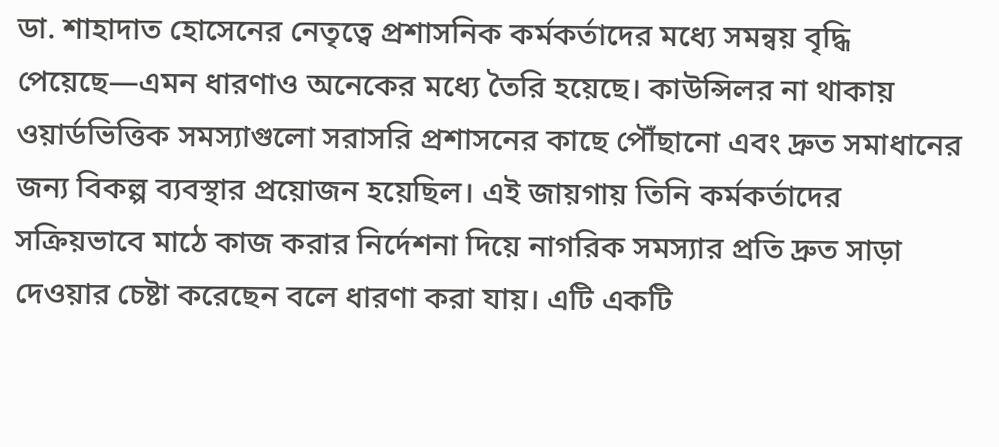ডা. শাহাদাত হোসেনের নেতৃত্বে প্রশাসনিক কর্মকর্তাদের মধ্যে সমন্বয় বৃদ্ধি পেয়েছে—এমন ধারণাও অনেকের মধ্যে তৈরি হয়েছে। কাউন্সিলর না থাকায় ওয়ার্ডভিত্তিক সমস্যাগুলো সরাসরি প্রশাসনের কাছে পৌঁছানো এবং দ্রুত সমাধানের জন্য বিকল্প ব্যবস্থার প্রয়োজন হয়েছিল। এই জায়গায় তিনি কর্মকর্তাদের সক্রিয়ভাবে মাঠে কাজ করার নির্দেশনা দিয়ে নাগরিক সমস্যার প্রতি দ্রুত সাড়া দেওয়ার চেষ্টা করেছেন বলে ধারণা করা যায়। এটি একটি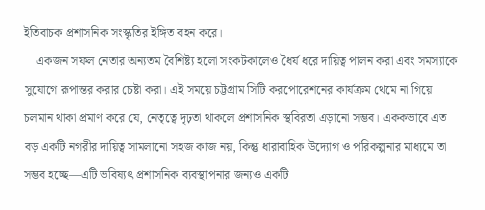ইতিবাচক প্রশাসনিক সংস্কৃতির ইঙ্গিত বহন করে।
    একজন সফল নেতার অন্যতম বৈশিষ্ট্য হলো সংকটকালেও ধৈর্য ধরে দায়িত্ব পালন করা এবং সমস্যাকে সুযোগে রূপান্তর করার চেষ্টা করা। এই সময়ে চট্টগ্রাম সিটি করপোরেশনের কার্যক্রম থেমে না গিয়ে চলমান থাকা প্রমাণ করে যে, নেতৃত্বে দৃঢ়তা থাকলে প্রশাসনিক স্থবিরতা এড়ানো সম্ভব। এককভাবে এত বড় একটি নগরীর দায়িত্ব সামলানো সহজ কাজ নয়, কিন্তু ধারাবাহিক উদ্যোগ ও পরিকল্পনার মাধ্যমে তা সম্ভব হচ্ছে—এটি ভবিষ্যৎ প্রশাসনিক ব্যবস্থাপনার জন্যও একটি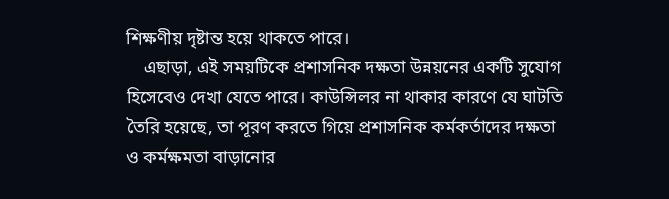শিক্ষণীয় দৃষ্টান্ত হয়ে থাকতে পারে।
    এছাড়া, এই সময়টিকে প্রশাসনিক দক্ষতা উন্নয়নের একটি সুযোগ হিসেবেও দেখা যেতে পারে। কাউন্সিলর না থাকার কারণে যে ঘাটতি তৈরি হয়েছে, তা পূরণ করতে গিয়ে প্রশাসনিক কর্মকর্তাদের দক্ষতা ও কর্মক্ষমতা বাড়ানোর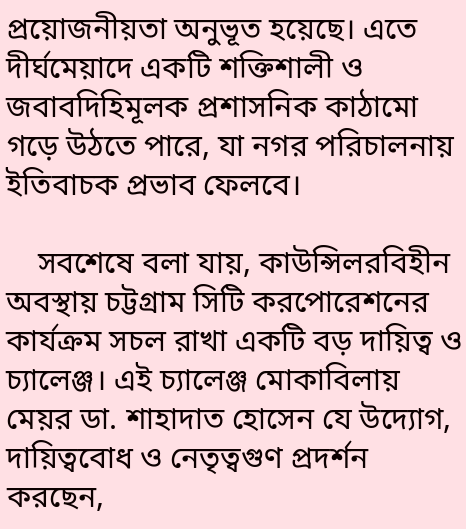প্রয়োজনীয়তা অনুভূত হয়েছে। এতে দীর্ঘমেয়াদে একটি শক্তিশালী ও জবাবদিহিমূলক প্রশাসনিক কাঠামো গড়ে উঠতে পারে, যা নগর পরিচালনায় ইতিবাচক প্রভাব ফেলবে।

    সবশেষে বলা যায়, কাউন্সিলরবিহীন অবস্থায় চট্টগ্রাম সিটি করপোরেশনের কার্যক্রম সচল রাখা একটি বড় দায়িত্ব ও চ্যালেঞ্জ। এই চ্যালেঞ্জ মোকাবিলায় মেয়র ডা. শাহাদাত হোসেন যে উদ্যোগ, দায়িত্ববোধ ও নেতৃত্বগুণ প্রদর্শন করছেন,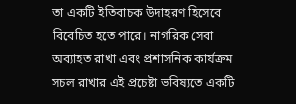তা একটি ইতিবাচক উদাহরণ হিসেবে বিবেচিত হতে পারে। নাগরিক সেবা অব্যাহত রাখা এবং প্রশাসনিক কার্যক্রম সচল রাখার এই প্রচেষ্টা ভবিষ্যতে একটি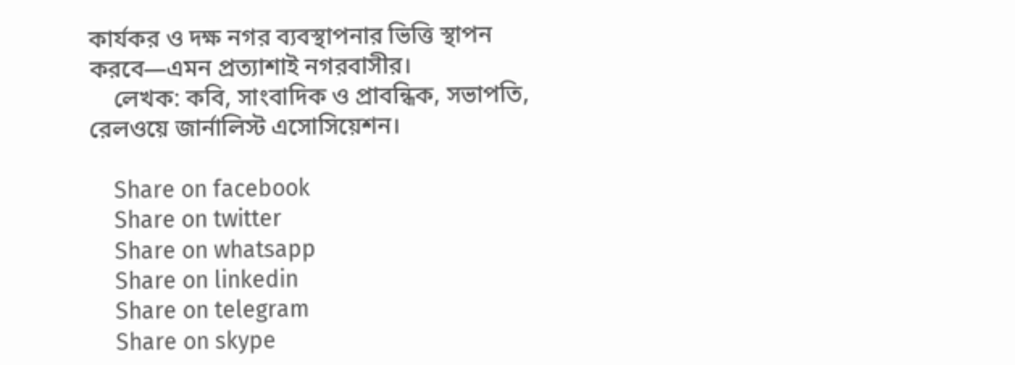কার্যকর ও দক্ষ নগর ব্যবস্থাপনার ভিত্তি স্থাপন করবে—এমন প্রত্যাশাই নগরবাসীর।
    লেখক: কবি, সাংবাদিক ও প্রাবন্ধিক, সভাপতি, রেলওয়ে জার্নালিস্ট এসোসিয়েশন।

    Share on facebook
    Share on twitter
    Share on whatsapp
    Share on linkedin
    Share on telegram
    Share on skype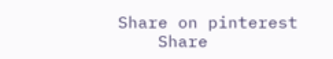Share on pinterest
    Share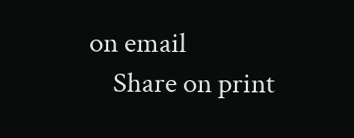on email
    Share on print